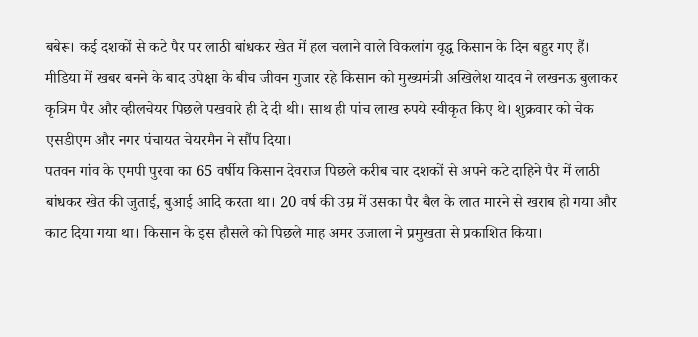बबेरू। कई दशकों से कटे पैर पर लाठी बांधकर खेत में हल चलाने वाले विकलांग वृद्ध किसान के दिन बहुर गए हैं। मीडिया में खबर बनने के बाद उपेक्षा के बीच जीवन गुजार रहे किसान को मुख्यमंत्री अखिलेश यादव ने लखनऊ बुलाकर कृत्रिम पैर और व्हीलचेयर पिछले पखवारे ही दे दी थी। साथ ही पांच लाख रुपये स्वीकृत किए थे। शुक्रवार को चेक एसडीएम और नगर पंचायत चेयरमैन ने सौंप दिया।
पतवन गांव के एमपी पुरवा का 65 वर्षीय किसान देवराज पिछले करीब चार दशकों से अपने कटे दाहिने पैर में लाठी बांधकर खेत की जुताई, बुआई आदि करता था। 20 वर्ष की उम्र में उसका पैर बैल के लात मारने से खराब हो गया और काट दिया गया था। किसान के इस हौसले को पिछले माह अमर उजाला ने प्रमुखता से प्रकाशित किया।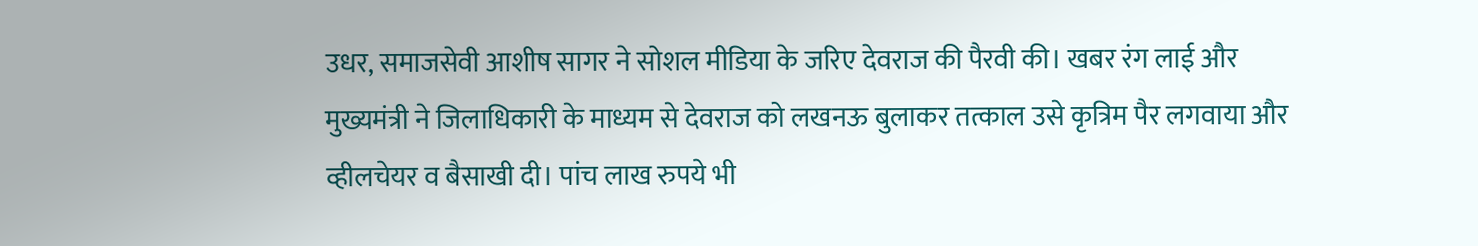उधर, समाजसेवी आशीष सागर ने सोशल मीडिया के जरिए देवराज की पैरवी की। खबर रंग लाई और मुख्यमंत्री ने जिलाधिकारी के माध्यम से देवराज को लखनऊ बुलाकर तत्काल उसे कृत्रिम पैर लगवाया और व्हीलचेयर व बैसाखी दी। पांच लाख रुपये भी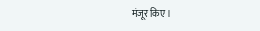मंजूर किए।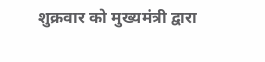शुक्रवार को मुख्यमंत्री द्वारा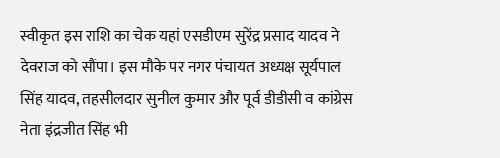स्वीकृत इस राशि का चेक यहां एसडीएम सुरेंद्र प्रसाद यादव ने देवराज को सौंपा। इस मौके पर नगर पंचायत अध्यक्ष सूर्यपाल सिंह यादव, तहसीलदार सुनील कुमार और पूर्व डीडीसी व कांग्रेस नेता इंद्रजीत सिंह भी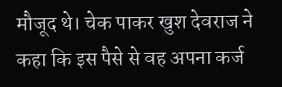मौजूद थे। चेक पाकर खुश देवराज ने कहा कि इस पैसे से वह अपना कर्ज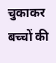चुकाकर बच्चों की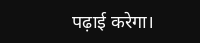पढ़ाई करेगा।